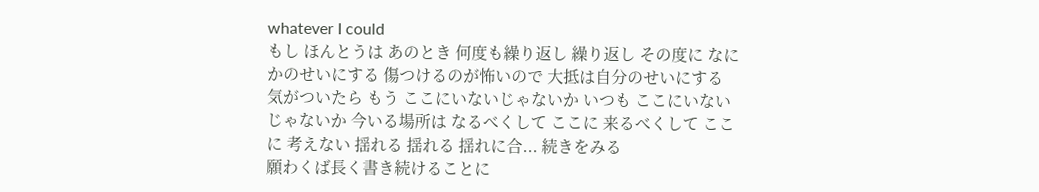whatever I could
もし ほんとうは あのとき 何度も繰り返し 繰り返し その度に なにかのせいにする 傷つけるのが怖いので 大抵は自分のせいにする 気がついたら もう ここにいないじゃないか いつも ここにいないじゃないか 今いる場所は なるべくして ここに 来るべくして ここに 考えない 揺れる 揺れる 揺れに合... 続きをみる
願わくば長く書き続けることに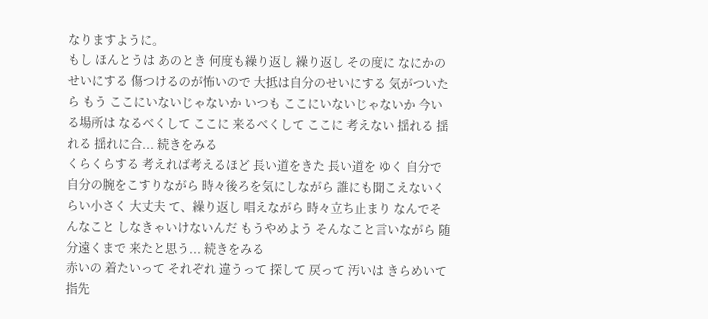なりますように。
もし ほんとうは あのとき 何度も繰り返し 繰り返し その度に なにかのせいにする 傷つけるのが怖いので 大抵は自分のせいにする 気がついたら もう ここにいないじゃないか いつも ここにいないじゃないか 今いる場所は なるべくして ここに 来るべくして ここに 考えない 揺れる 揺れる 揺れに合... 続きをみる
くらくらする 考えれば考えるほど 長い道をきた 長い道を ゆく 自分で自分の腕をこすりながら 時々後ろを気にしながら 誰にも聞こえないくらい小さく 大丈夫 て、繰り返し 唱えながら 時々立ち止まり なんでそんなこと しなきゃいけないんだ もうやめよう そんなこと言いながら 随分遠くまで 来たと思う... 続きをみる
赤いの 着たいって それぞれ 違うって 探して 戻って 汚いは きらめいて 指先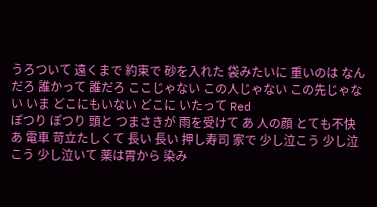うろついて 遠くまで 約束で 砂を入れた 袋みたいに 重いのは なんだろ 誰かって 誰だろ ここじゃない この人じゃない この先じゃない いま どこにもいない どこに いたって Red
ぽつり ぽつり 頭と つまさきが 雨を受けて あ 人の顔 とても不快 あ 電車 苛立たしくて 長い 長い 押し寿司 家で 少し泣こう 少し泣こう 少し泣いて 薬は胃から 染み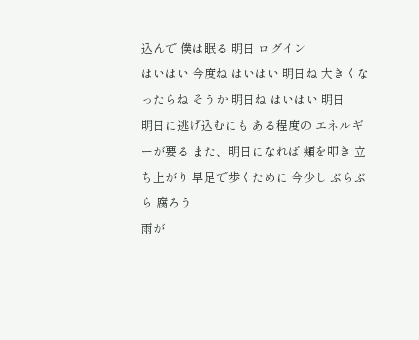込んで 僕は眠る 明日 ログイン
はいはい 今度ね はいはい 明日ね 大きくなったらね そうか 明日ね はいはい 明日
明日に逃げ込むにも ある程度の エネルギーが要る また、明日になれば 頬を叩き 立ち上がり 早足で歩くために 今少し ぶらぶら 腐ろう
雨が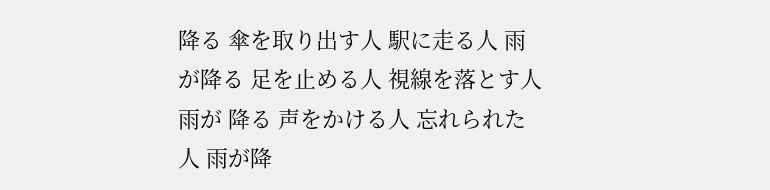降る 傘を取り出す人 駅に走る人 雨が降る 足を止める人 視線を落とす人 雨が 降る 声をかける人 忘れられた 人 雨が降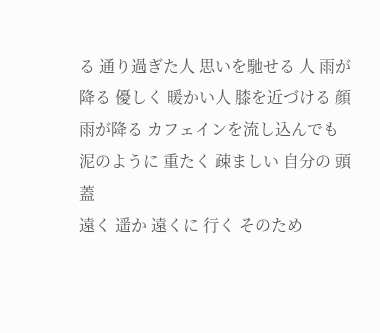る 通り過ぎた人 思いを馳せる 人 雨が降る 優しく 暖かい人 膝を近づける 顔 雨が降る カフェインを流し込んでも 泥のように 重たく 疎ましい 自分の 頭蓋
遠く 遥か 遠くに 行く そのため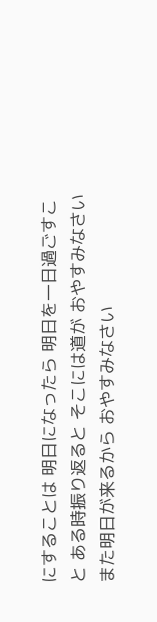にすることは 明日になったら 明日を一日過ごすこと ある時振り返ると そこには道が おやすみなさい また明日が来るから おやすみなさい